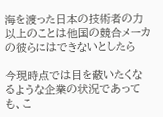海を渡った日本の技術者の力以上のことは他国の競合メーカの彼らにはできないとしたら

今現時点では目を蔽いたくなるような企業の状況であっても、こ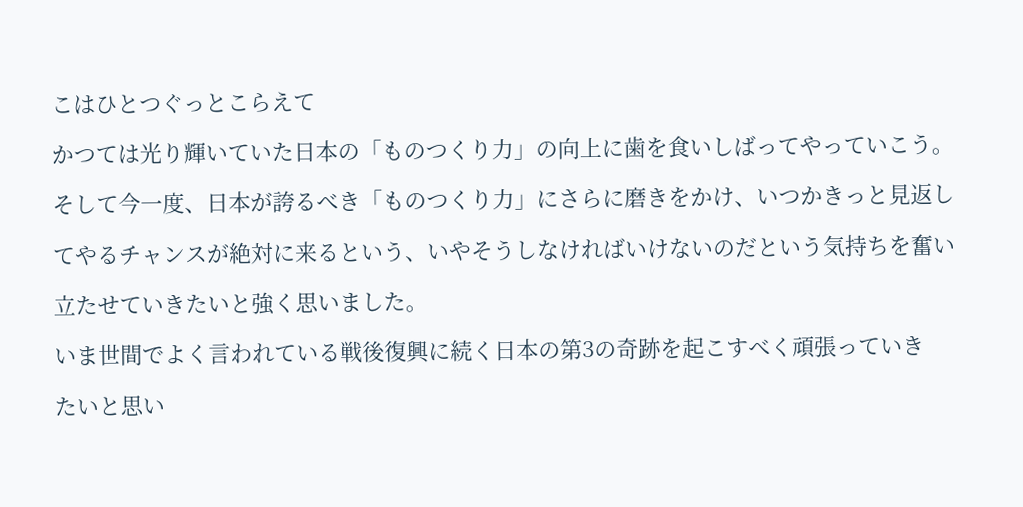こはひとつぐっとこらえて

かつては光り輝いていた日本の「ものつくり力」の向上に歯を食いしばってやっていこう。

そして今一度、日本が誇るべき「ものつくり力」にさらに磨きをかけ、いつかきっと見返し

てやるチャンスが絶対に来るという、いやそうしなければいけないのだという気持ちを奮い

立たせていきたいと強く思いました。

いま世間でよく言われている戦後復興に続く日本の第3の奇跡を起こすべく頑張っていき

たいと思い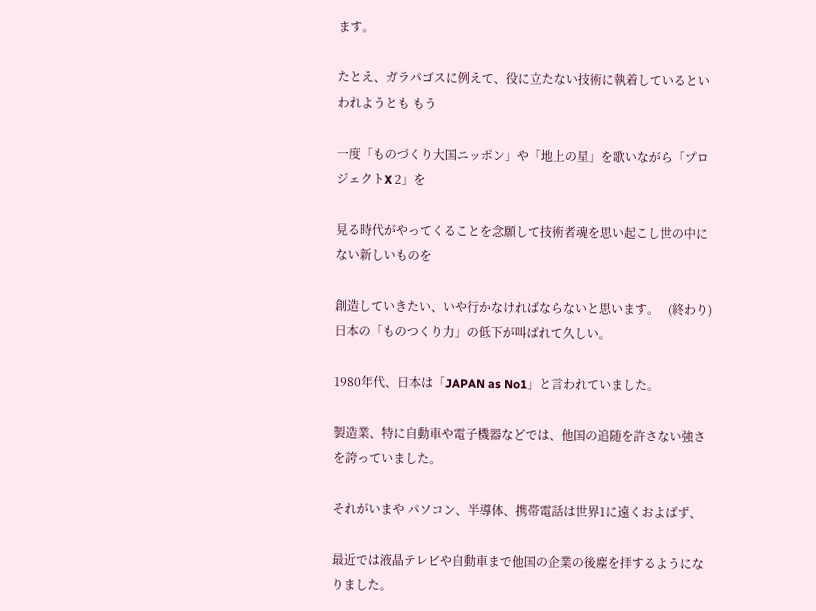ます。

たとえ、ガラパゴスに例えて、役に立たない技術に執着しているといわれようとも もう

一度「ものづくり大国ニッポン」や「地上の星」を歌いながら「プロジェクトX 2」を

見る時代がやってくることを念願して技術者魂を思い起こし世の中にない新しいものを

創造していきたい、いや行かなければならないと思います。   (終わり)
日本の「ものつくり力」の低下が叫ばれて久しい。

1980年代、日本は「JAPAN as No1」と言われていました。

製造業、特に自動車や電子機器などでは、他国の追随を許さない強さを誇っていました。

それがいまや パソコン、半導体、携帯電話は世界1に遠くおよばず、

最近では液晶テレビや自動車まで他国の企業の後塵を拝するようになりました。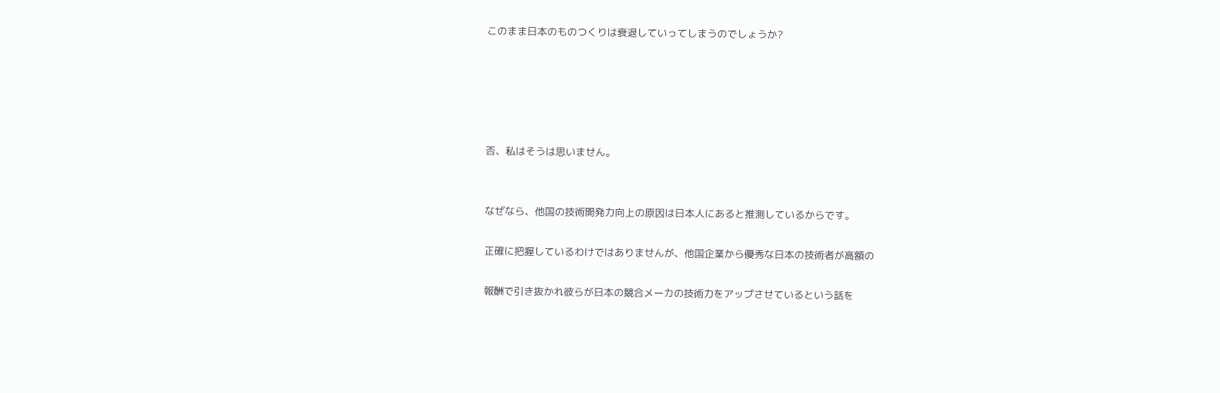このまま日本のものつくりは衰退していってしまうのでしょうか?





否、私はそうは思いません。


なぜなら、他国の技術開発力向上の原因は日本人にあると推測しているからです。

正確に把握しているわけではありませんが、他国企業から優秀な日本の技術者が高額の

報酬で引き抜かれ彼らが日本の競合メーカの技術力をアップさせているという話を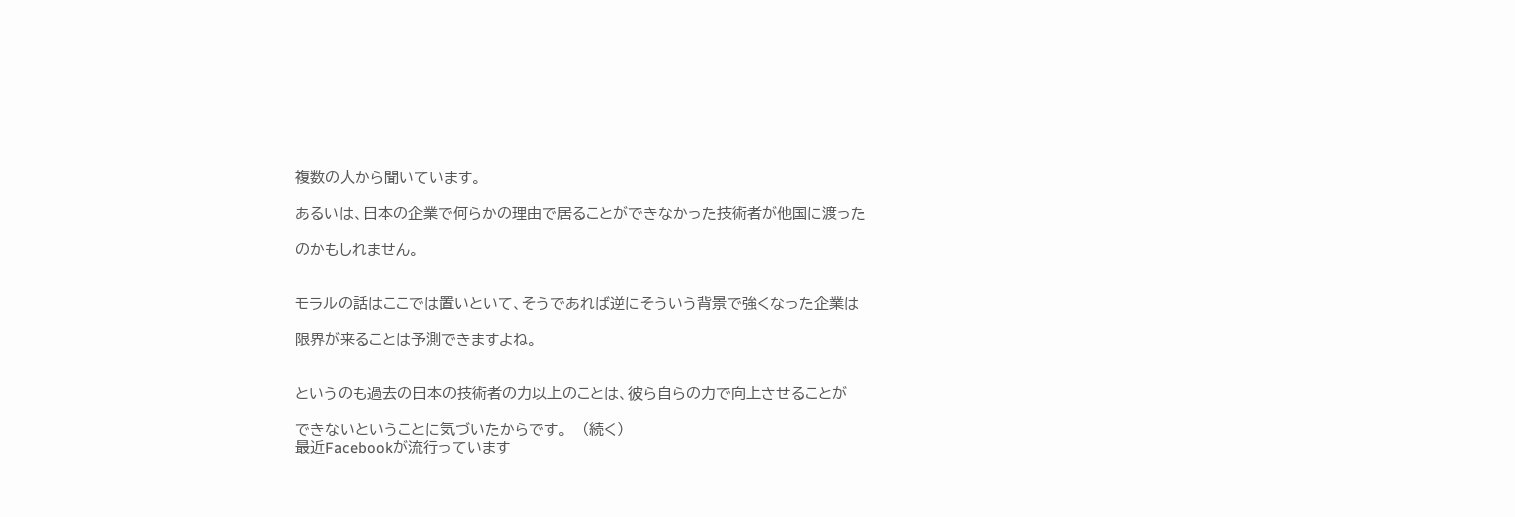複数の人から聞いています。

あるいは、日本の企業で何らかの理由で居ることができなかった技術者が他国に渡った

のかもしれません。


モラルの話はここでは置いといて、そうであれば逆にそういう背景で強くなった企業は

限界が来ることは予測できますよね。


というのも過去の日本の技術者の力以上のことは、彼ら自らの力で向上させることが

できないということに気づいたからです。   (続く)
最近Facebookが流行っています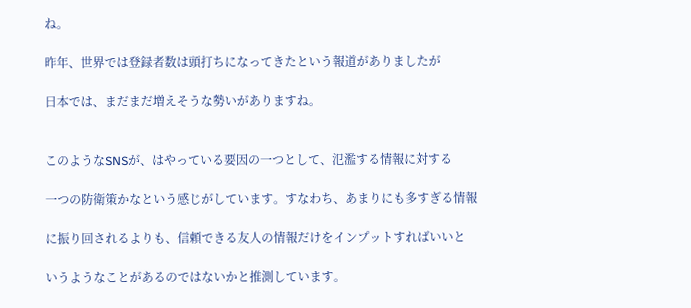ね。

昨年、世界では登録者数は頭打ちになってきたという報道がありましたが

日本では、まだまだ増えそうな勢いがありますね。


このようなSNSが、はやっている要因の一つとして、氾濫する情報に対する

一つの防衛策かなという感じがしています。すなわち、あまりにも多すぎる情報

に振り回されるよりも、信頼できる友人の情報だけをインプットすればいいと

いうようなことがあるのではないかと推測しています。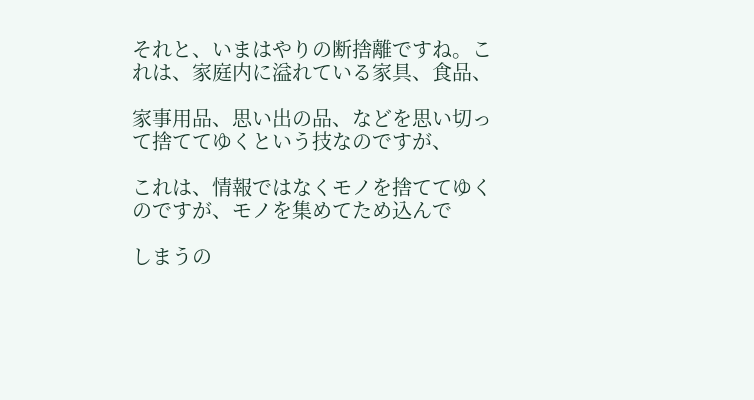それと、いまはやりの断捨離ですね。これは、家庭内に溢れている家具、食品、

家事用品、思い出の品、などを思い切って捨ててゆくという技なのですが、

これは、情報ではなくモノを捨ててゆくのですが、モノを集めてため込んで

しまうの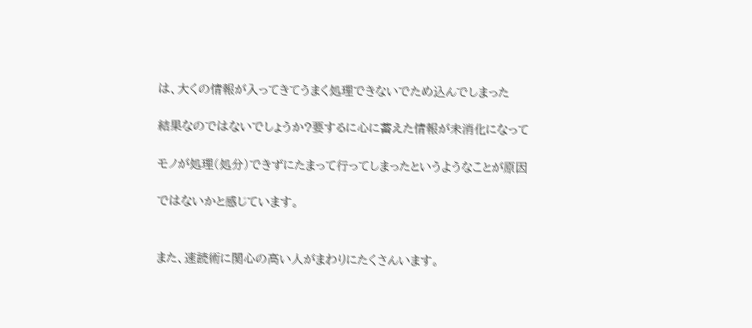は、大くの情報が入ってきてうまく処理できないでため込んでしまった

結果なのではないでしょうか?要するに心に蓄えた情報が未消化になって

モノが処理(処分)できずにたまって行ってしまったというようなことが原因

ではないかと感じています。


また、速読術に関心の高い人がまわりにたくさんいます。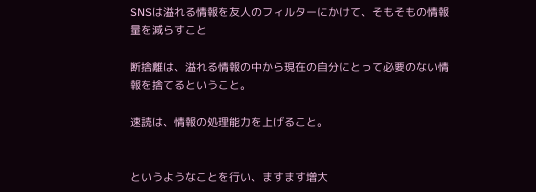SNSは溢れる情報を友人のフィルターにかけて、そもそもの情報量を減らすこと

断捨離は、溢れる情報の中から現在の自分にとって必要のない情報を捨てるということ。

速読は、情報の処理能力を上げること。


というようなことを行い、ますます増大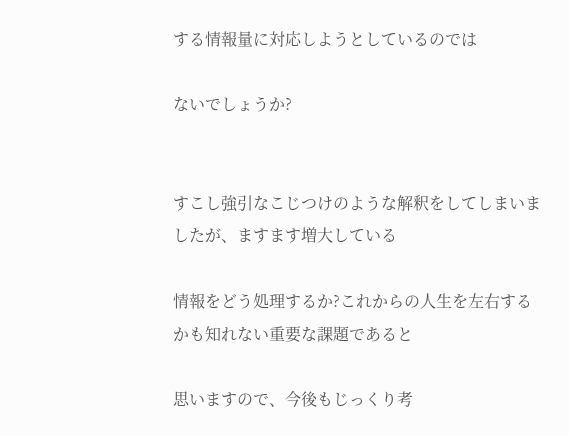する情報量に対応しようとしているのでは

ないでしょうか?


すこし強引なこじつけのような解釈をしてしまいましたが、ますます増大している

情報をどう処理するか?これからの人生を左右するかも知れない重要な課題であると

思いますので、今後もじっくり考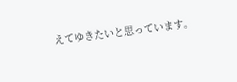えてゆきたいと思っています。